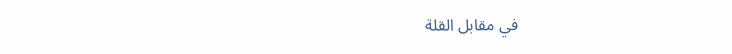في مقابل القلة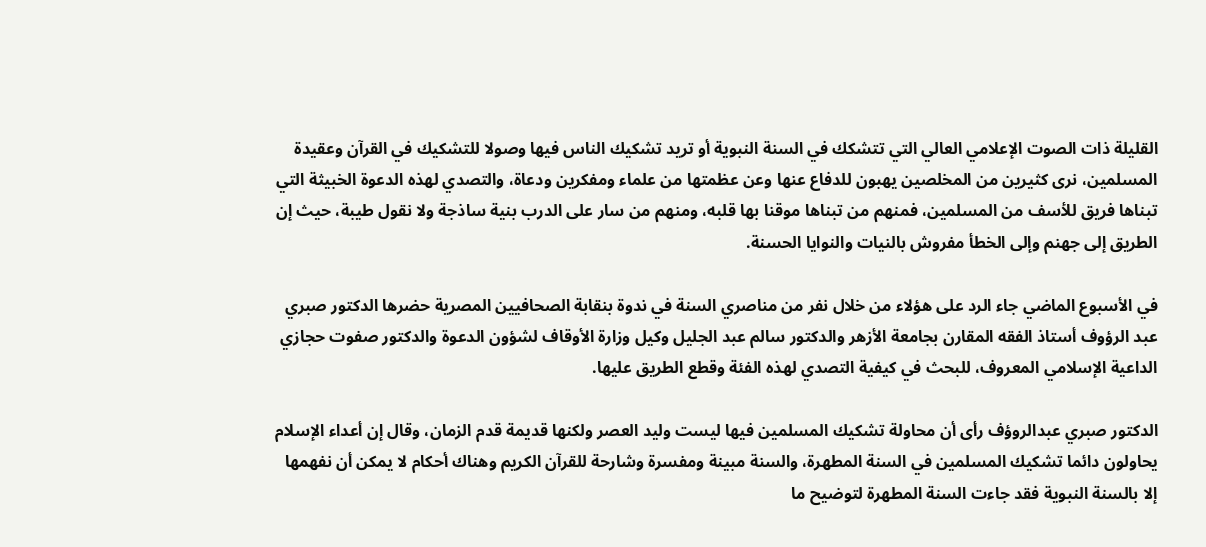القليلة ذات الصوت الإعلامي العالي التي تتشكك في السنة النبوية أو تريد تشكيك الناس فيها وصولا للتشكيك في القرآن وعقيدة المسلمين، نرى كثيرين من المخلصين يهبون للدفاع عنها وعن عظمتها من علماء ومفكرين ودعاة، والتصدي لهذه الدعوة الخبيثة التي تبناها فريق للأسف من المسلمين، فمنهم من تبناها موقنا بها قلبه، ومنهم من سار على الدرب بنية ساذجة ولا نقول طيبة، حيث إن الطريق إلى جهنم وإلى الخطأ مفروش بالنيات والنوايا الحسنة.

في الأسبوع الماضي جاء الرد على هؤلاء من خلال نفر من مناصري السنة في ندوة بنقابة الصحافيين المصرية حضرها الدكتور صبري عبد الرؤوف أستاذ الفقه المقارن بجامعة الأزهر والدكتور سالم عبد الجليل وكيل وزارة الأوقاف لشؤون الدعوة والدكتور صفوت حجازي الداعية الإسلامي المعروف، للبحث في كيفية التصدي لهذه الفئة وقطع الطريق عليها.

الدكتور صبري عبدالروؤف رأى أن محاولة تشكيك المسلمين فيها ليست وليد العصر ولكنها قديمة قدم الزمان، وقال إن أعداء الإسلام يحاولون دائما تشكيك المسلمين في السنة المطهرة، والسنة مبينة ومفسرة وشارحة للقرآن الكريم وهناك أحكام لا يمكن أن نفهمها إلا بالسنة النبوية فقد جاءت السنة المطهرة لتوضيح ما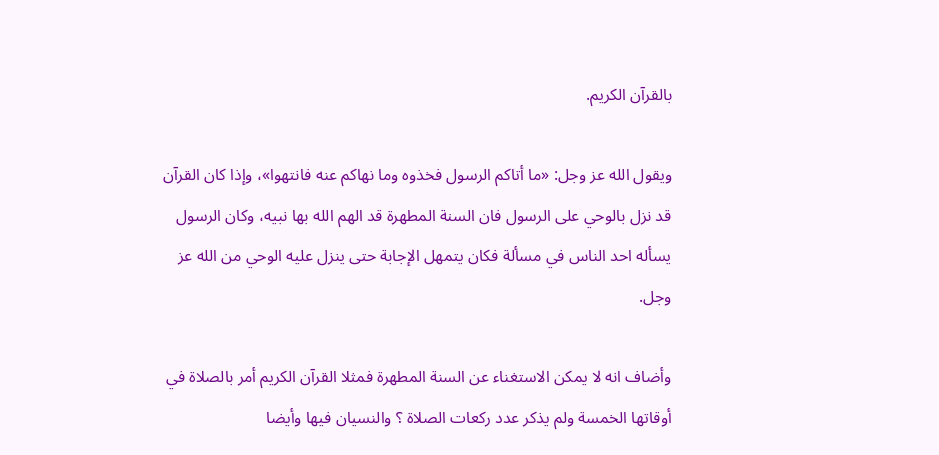بالقرآن الكريم.

ويقول الله عز وجل: «ما أتاكم الرسول فخذوه وما نهاكم عنه فانتهوا»، وإذا كان القرآن قد نزل بالوحي على الرسول فان السنة المطهرة قد الهم الله بها نبيه، وكان الرسول يسأله احد الناس في مسألة فكان يتمهل الإجابة حتى ينزل عليه الوحي من الله عز وجل.

وأضاف انه لا يمكن الاستغناء عن السنة المطهرة فمثلا القرآن الكريم أمر بالصلاة في أوقاتها الخمسة ولم يذكر عدد ركعات الصلاة ؟ والنسيان فيها وأيضا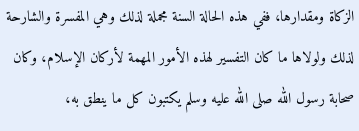الزكاة ومقدارها، ففي هذه الحالة السنة مجملة لذلك وهي المفسرة والشارحة لذلك ولولاها ما كان التفسير لهذه الأمور المهمة لأركان الإسلام، وكان صحابة رسول الله صلى الله عليه وسلم يكتبون كل ما ينطق به،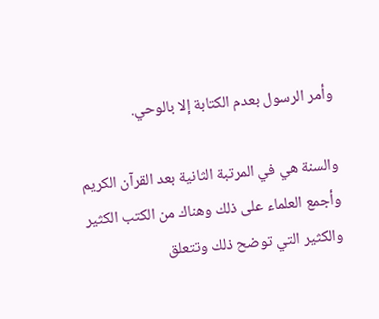وأمر الرسول بعدم الكتابة إلا بالوحي.

والسنة هي في المرتبة الثانية بعد القرآن الكريم وأجمع العلماء على ذلك وهناك من الكتب الكثير والكثير التي توضح ذلك وتتعلق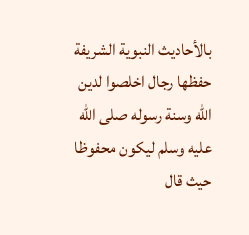بالأحاديث النبوية الشريفة حفظها رجال اخلصوا لدين الله وسنة رسوله صلى الله عليه وسلم ليكون محفوظا حيث قال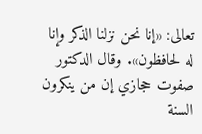تعالى: «إنا نحن نزلنا الذكر وإنا له لحافظون». وقال الدكتور صفوت حجازي إن من ينكرون السنة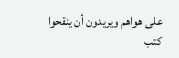على هواهم ويريدون أن ينقحوا كتب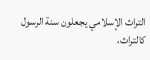التراث الإسلامي يجعلون سنة الرسول كالتراث،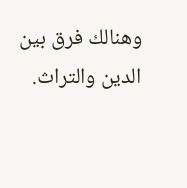وهنالك فرق بين الدين والتراث.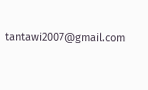tantawi2007@gmail.com